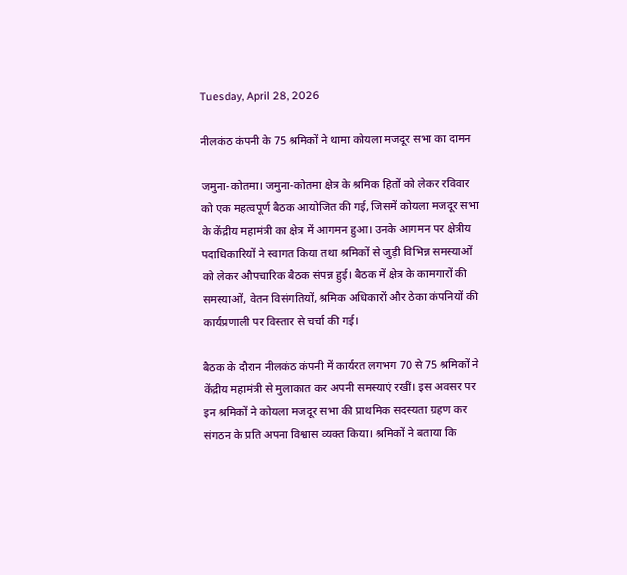Tuesday, April 28, 2026

नीलकंठ कंपनी के 75 श्रमिकों ने थामा कोयला मजदूर सभा का दामन

जमुना-कोतमा। जमुना-कोतमा क्षेत्र के श्रमिक हितों को लेकर रविवार को एक महत्वपूर्ण बैठक आयोजित की गई, जिसमें कोयला मजदूर सभा के केंद्रीय महामंत्री का क्षेत्र में आगमन हुआ। उनके आगमन पर क्षेत्रीय पदाधिकारियों ने स्वागत किया तथा श्रमिकों से जुड़ी विभिन्न समस्याओं को लेकर औपचारिक बैठक संपन्न हुई। बैठक में क्षेत्र के कामगारों की समस्याओं, वेतन विसंगतियों, श्रमिक अधिकारों और ठेका कंपनियों की कार्यप्रणाली पर विस्तार से चर्चा की गई।

बैठक के दौरान नीलकंठ कंपनी में कार्यरत लगभग 70 से 75 श्रमिकों ने केंद्रीय महामंत्री से मुलाकात कर अपनी समस्याएं रखीं। इस अवसर पर इन श्रमिकों ने कोयला मजदूर सभा की प्राथमिक सदस्यता ग्रहण कर संगठन के प्रति अपना विश्वास व्यक्त किया। श्रमिकों ने बताया कि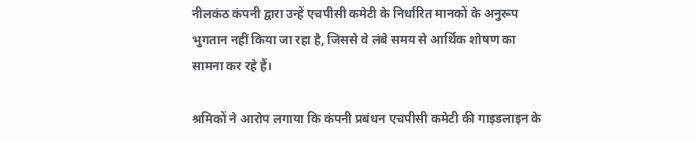नीलकंठ कंपनी द्वारा उन्हें एचपीसी कमेटी के निर्धारित मानकों के अनुरूप भुगतान नहीं किया जा रहा है, जिससे वे लंबे समय से आर्थिक शोषण का सामना कर रहे हैं।

श्रमिकों ने आरोप लगाया कि कंपनी प्रबंधन एचपीसी कमेटी की गाइडलाइन के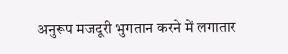अनुरूप मजदूरी भुगतान करने में लगातार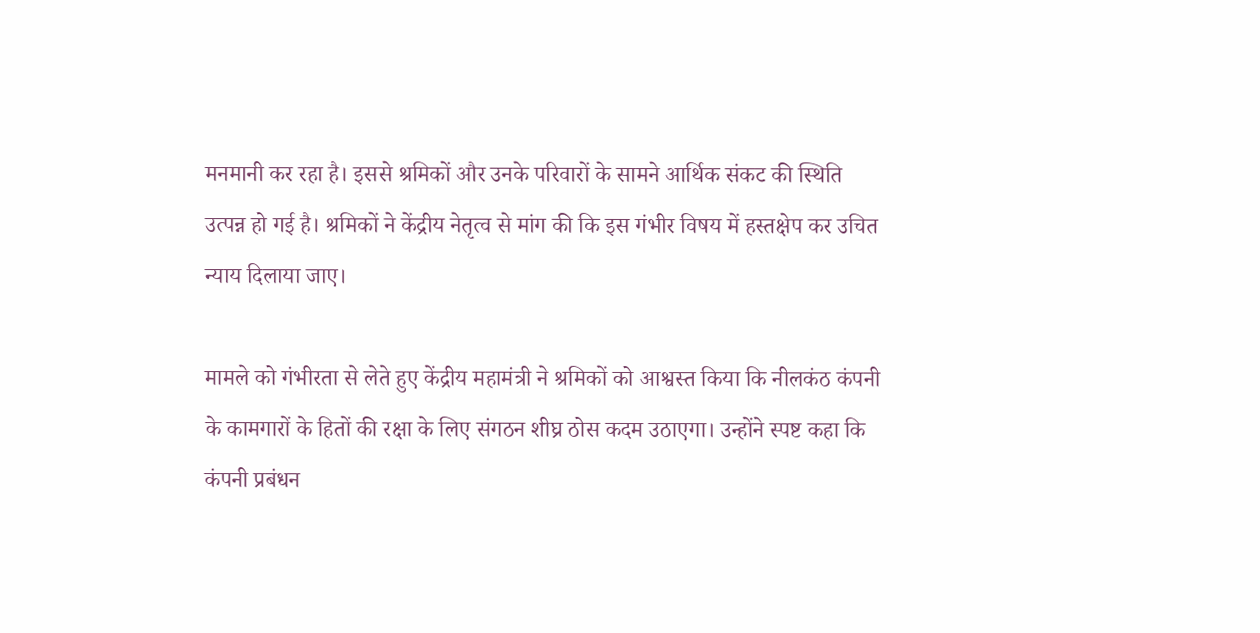मनमानी कर रहा है। इससे श्रमिकों और उनके परिवारों के सामने आर्थिक संकट की स्थिति उत्पन्न हो गई है। श्रमिकों ने केंद्रीय नेतृत्व से मांग की कि इस गंभीर विषय में हस्तक्षेप कर उचित न्याय दिलाया जाए।

मामले को गंभीरता से लेते हुए केंद्रीय महामंत्री ने श्रमिकों को आश्वस्त किया कि नीलकंठ कंपनी के कामगारों के हितों की रक्षा के लिए संगठन शीघ्र ठोस कदम उठाएगा। उन्होंने स्पष्ट कहा कि कंपनी प्रबंधन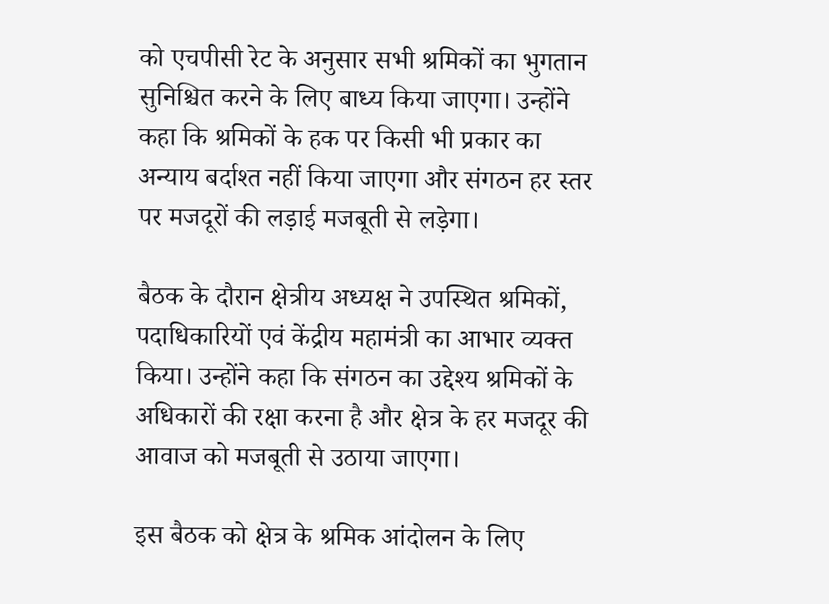को एचपीसी रेट के अनुसार सभी श्रमिकों का भुगतान सुनिश्चित करने के लिए बाध्य किया जाएगा। उन्होंने कहा कि श्रमिकों के हक पर किसी भी प्रकार का अन्याय बर्दाश्त नहीं किया जाएगा और संगठन हर स्तर पर मजदूरों की लड़ाई मजबूती से लड़ेगा।

बैठक के दौरान क्षेत्रीय अध्यक्ष ने उपस्थित श्रमिकों, पदाधिकारियों एवं केंद्रीय महामंत्री का आभार व्यक्त किया। उन्होंने कहा कि संगठन का उद्देश्य श्रमिकों के अधिकारों की रक्षा करना है और क्षेत्र के हर मजदूर की आवाज को मजबूती से उठाया जाएगा।

इस बैठक को क्षेत्र के श्रमिक आंदोलन के लिए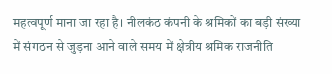महत्वपूर्ण माना जा रहा है। नीलकंठ कंपनी के श्रमिकों का बड़ी संख्या में संगठन से जुड़ना आने वाले समय में क्षेत्रीय श्रमिक राजनीति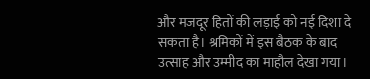और मजदूर हितों की लड़ाई को नई दिशा दे सकता है। श्रमिकों में इस बैठक के बाद उत्साह और उम्मीद का माहौल देखा गया।